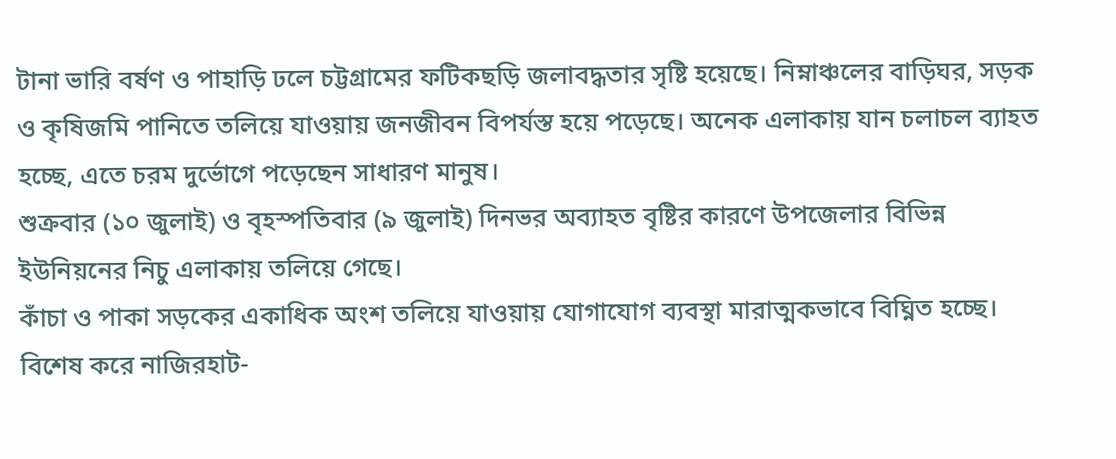টানা ভারি বর্ষণ ও পাহাড়ি ঢলে চট্টগ্রামের ফটিকছড়ি জলাবদ্ধতার সৃষ্টি হয়েছে। নিম্নাঞ্চলের বাড়িঘর, সড়ক ও কৃষিজমি পানিতে তলিয়ে যাওয়ায় জনজীবন বিপর্যস্ত হয়ে পড়েছে। অনেক এলাকায় যান চলাচল ব্যাহত হচ্ছে, এতে চরম দুর্ভোগে পড়েছেন সাধারণ মানুষ।
শুক্রবার (১০ জুলাই) ও বৃহস্পতিবার (৯ জুলাই) দিনভর অব্যাহত বৃষ্টির কারণে উপজেলার বিভিন্ন ইউনিয়নের নিচু এলাকায় তলিয়ে গেছে।
কাঁচা ও পাকা সড়কের একাধিক অংশ তলিয়ে যাওয়ায় যোগাযোগ ব্যবস্থা মারাত্মকভাবে বিঘ্নিত হচ্ছে। বিশেষ করে নাজিরহাট-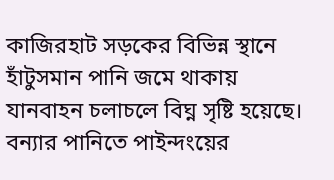কাজিরহাট সড়কের বিভিন্ন স্থানে হাঁটুসমান পানি জমে থাকায় যানবাহন চলাচলে বিঘ্ন সৃষ্টি হয়েছে।
বন্যার পানিতে পাইন্দংয়ের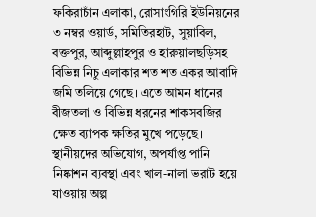ফকিরাচাঁন এলাকা, রোসাংগিরি ইউনিয়নের ৩ নম্বর ওয়ার্ড, সমিতিরহাট, সুয়াবিল, বক্তপুর, আব্দুল্লাহপুর ও হারুয়ালছড়িসহ বিভিন্ন নিচু এলাকার শত শত একর আবাদি জমি তলিয়ে গেছে। এতে আমন ধানের বীজতলা ও বিভিন্ন ধরনের শাকসবজির ক্ষেত ব্যাপক ক্ষতির মুখে পড়েছে।
স্থানীয়দের অভিযোগ, অপর্যাপ্ত পানি নিষ্কাশন ব্যবস্থা এবং খাল-নালা ভরাট হয়ে যাওয়ায় অল্প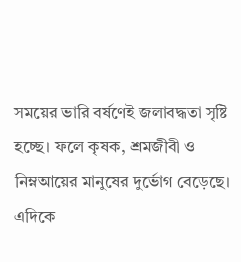সময়ের ভারি বর্ষণেই জলাবদ্ধতা সৃষ্টি হচ্ছে। ফলে কৃষক, শ্রমজীবী ও নিম্নআয়ের মানুষের দুর্ভোগ বেড়েছে।
এদিকে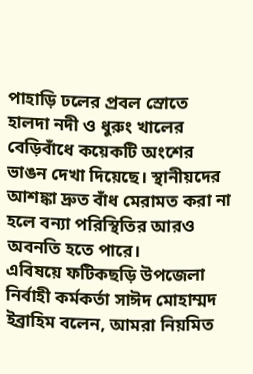পাহাড়ি ঢলের প্রবল স্রোতে হালদা নদী ও ধুরুং খালের বেড়িবাঁধে কয়েকটি অংশের ভাঙন দেখা দিয়েছে। স্থানীয়দের আশঙ্কা দ্রুত বাঁধ মেরামত করা না হলে বন্যা পরিস্থিতির আরও অবনতি হতে পারে।
এবিষয়ে ফটিকছড়ি উপজেলা নির্বাহী কর্মকর্তা সাঈদ মোহাম্মদ ইব্রাহিম বলেন, আমরা নিয়মিত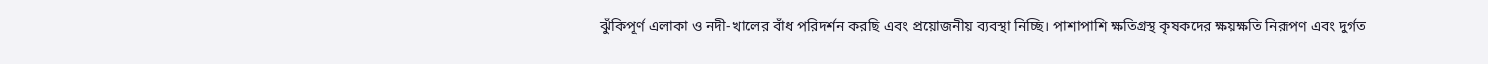ঝুঁকিপূর্ণ এলাকা ও নদী-খালের বাঁধ পরিদর্শন করছি এবং প্রয়োজনীয় ব্যবস্থা নিচ্ছি। পাশাপাশি ক্ষতিগ্রস্থ কৃষকদের ক্ষয়ক্ষতি নিরূপণ এবং দুর্গত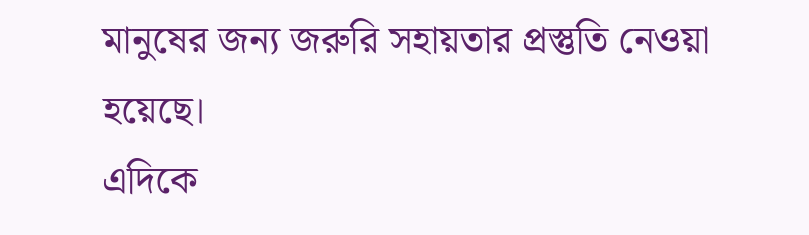মানুষের জন্য জরুরি সহায়তার প্রস্তুতি নেওয়া হয়েছে।
এদিকে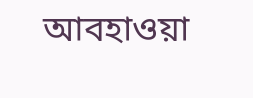আবহাওয়া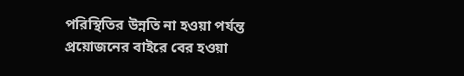পরিস্থিতির উন্নতি না হওয়া পর্যন্ত প্রয়োজনের বাইরে বের হওয়া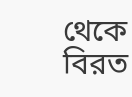থেকে বিরত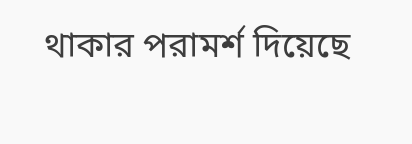থাকার পরামর্শ দিয়েছে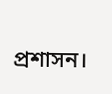প্রশাসন।